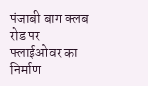पंजाबी बाग क्लब रोड पर फ्लाईओवर का निर्माण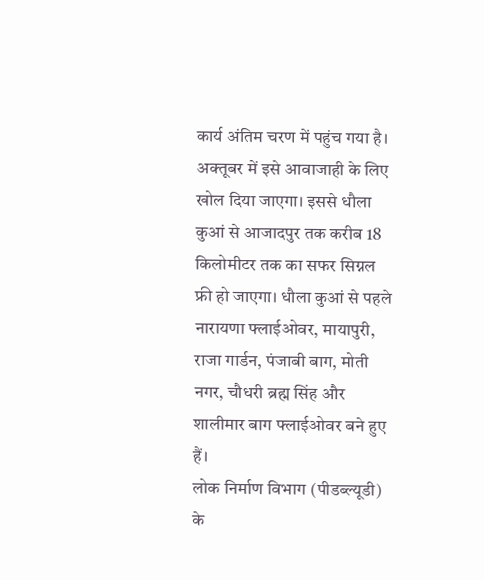कार्य अंतिम चरण में पहुंच गया है। अक्तूबर में इसे आवाजाही के लिए खोल दिया जाएगा। इससे धौला कुआं से आजादपुर तक करीब 18 किलोमीटर तक का सफर सिग्नल फ्री हो जाएगा। धौला कुआं से पहले नारायणा फ्लाईओवर, मायापुरी, राजा गार्डन, पंजाबी बाग, मोती नगर, चौधरी ब्रह्म सिंह और शालीमार बाग फ्लाईओवर बने हुए हैं।
लोक निर्माण विभाग (पीडब्ल्यूडी) के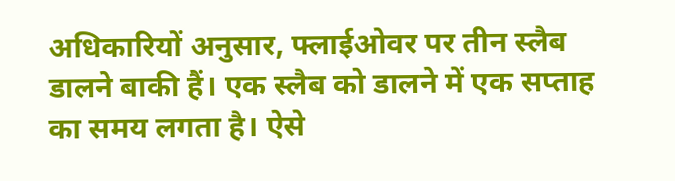अधिकारियों अनुसार, फ्लाईओवर पर तीन स्लैब डालने बाकी हैं। एक स्लैब को डालने में एक सप्ताह का समय लगता है। ऐसे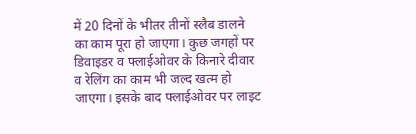में 20 दिनों के भीतर तीनों स्लैब डालने का काम पूरा हो जाएगा। कुछ जगहों पर डिवाइडर व फ्लाईओवर के किनारे दीवार व रेलिंग का काम भी जल्द खत्म हो जाएगा। इसके बाद फ्लाईओवर पर लाइट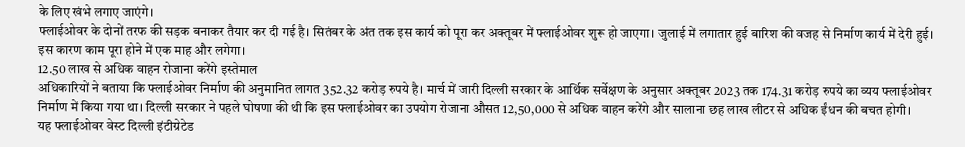के लिए खंभे लगाए जाएंगे।
फ्लाईओवर के दोनों तरफ की सड़क बनाकर तैयार कर दी गई है। सितंबर के अंत तक इस कार्य को पूरा कर अक्तूबर में फ्लाईओवर शुरू हो जाएगा। जुलाई में लगातार हुई बारिश की वजह से निर्माण कार्य में देरी हुई। इस कारण काम पूरा होने में एक माह और लगेगा।
12.50 लाख से अधिक वाहन रोजाना करेंगे इस्तेमाल
अधिकारियों ने बताया कि फ्लाईओवर निर्माण की अनुमानित लागत 352.32 करोड़ रुपये है। मार्च में जारी दिल्ली सरकार के आर्थिक सर्वेक्षण के अनुसार अक्तूबर 2023 तक 174.31 करोड़ रुपये का व्यय फ्लाईओवर निर्माण में किया गया था। दिल्ली सरकार ने पहले घोषणा की थी कि इस फ्लाईओवर का उपयोग रोजाना औसत 12,50,000 से अधिक वाहन करेंगे और सालाना छह लाख लीटर से अधिक ईंधन की बचत होगी।
यह फ्लाईओवर वेस्ट दिल्ली इंटीग्रेटेड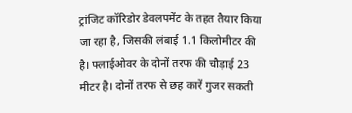ट्रांजिट कॉरिडोर डेवलपमेंट के तहत तैयार किया जा रहा है, जिसकी लंबाई 1.1 किलोमीटर की है। फ्लाईओवर के दोनों तरफ की चौड़ाई 23 मीटर है। दोनों तरफ से छह कारें गुजर सकती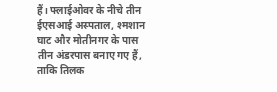हैं। फ्लाईओवर के नीचे तीन ईएसआई अस्पताल, श्मशान घाट और मोतीनगर के पास तीन अंडरपास बनाए गए हैं, ताकि तिलक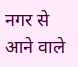नगर से आने वाले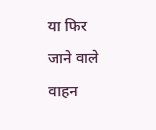या फिर जाने वाले वाहन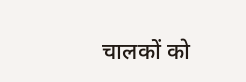चालकों को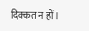दिक्कत न हों।